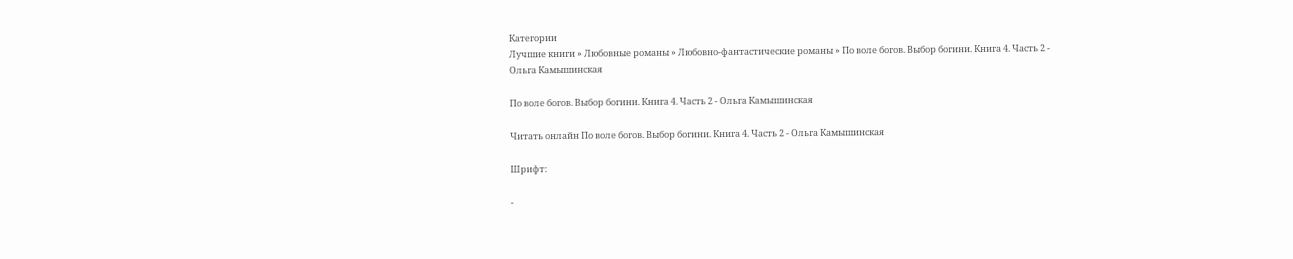Категории
Лучшие книги » Любовные романы » Любовно-фантастические романы » По воле богов. Выбор богини. Книга 4. Часть 2 - Ольга Камышинская

По воле богов. Выбор богини. Книга 4. Часть 2 - Ольга Камышинская

Читать онлайн По воле богов. Выбор богини. Книга 4. Часть 2 - Ольга Камышинская

Шрифт:

-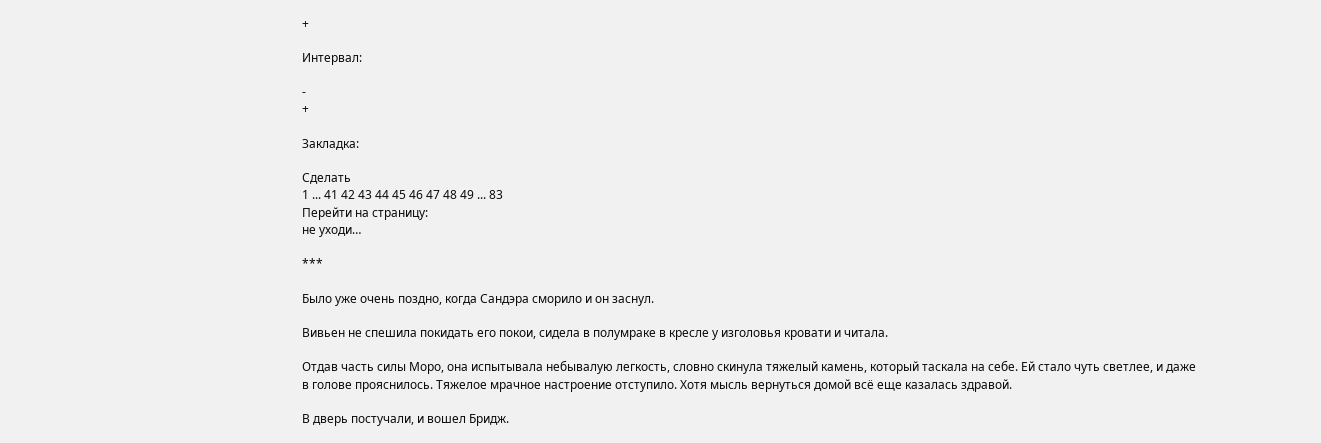+

Интервал:

-
+

Закладка:

Сделать
1 ... 41 42 43 44 45 46 47 48 49 ... 83
Перейти на страницу:
не уходи…

***

Было уже очень поздно, когда Сандэра сморило и он заснул.

Вивьен не спешила покидать его покои, сидела в полумраке в кресле у изголовья кровати и читала.

Отдав часть силы Моро, она испытывала небывалую легкость, словно скинула тяжелый камень, который таскала на себе. Ей стало чуть светлее, и даже в голове прояснилось. Тяжелое мрачное настроение отступило. Хотя мысль вернуться домой всё еще казалась здравой.

В дверь постучали, и вошел Бридж.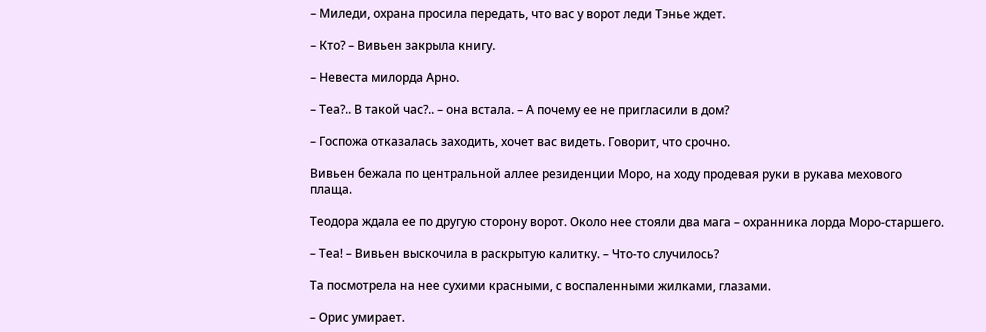– Миледи, охрана просила передать, что вас у ворот леди Тэнье ждет.

– Кто? – Вивьен закрыла книгу.

– Невеста милорда Арно.

– Теа?.. В такой час?.. – она встала. – А почему ее не пригласили в дом?

– Госпожа отказалась заходить, хочет вас видеть. Говорит, что срочно.

Вивьен бежала по центральной аллее резиденции Моро, на ходу продевая руки в рукава мехового плаща.

Теодора ждала ее по другую сторону ворот. Около нее стояли два мага – охранника лорда Моро-старшего.

– Теа! – Вивьен выскочила в раскрытую калитку. – Что-то случилось?

Та посмотрела на нее сухими красными, с воспаленными жилками, глазами.

– Орис умирает.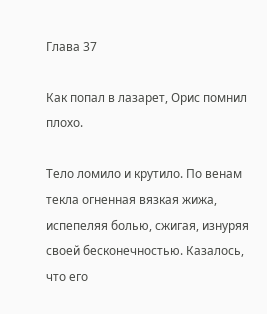Глава 37

Как попал в лазарет, Орис помнил плохо.

Тело ломило и крутило. По венам текла огненная вязкая жижа, испепеляя болью, сжигая, изнуряя своей бесконечностью. Казалось, что его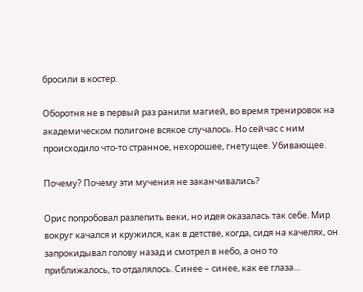бросили в костер.

Оборотня не в первый раз ранили магией, во время тренировок на академическом полигоне всякое случалось. Но сейчас с ним происходило что-то странное, нехорошее, гнетущее. Убивающее.

Почему? Почему эти мучения не заканчивались?

Орис попробовал разлепить веки, но идея оказалась так себе. Мир вокруг качался и кружился, как в детстве, когда, сидя на качелях, он запрокидывал голову назад и смотрел в небо, а оно то приближалось, то отдалялось. Синее – синее, как ее глаза…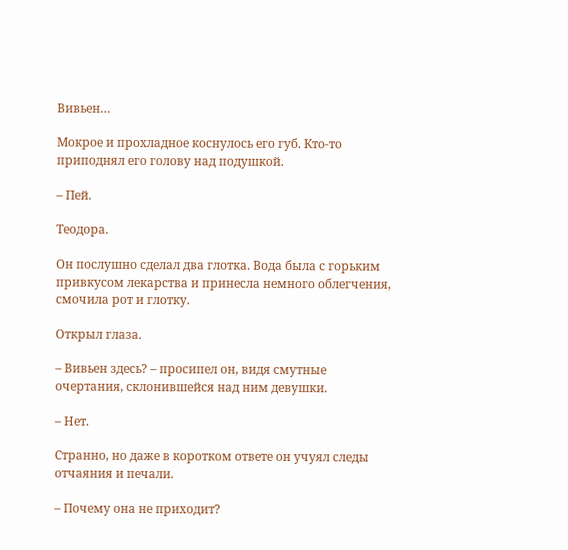Вивьен…

Мокрое и прохладное коснулось его губ. Кто-то приподнял его голову над подушкой.

– Пей.

Теодора.

Он послушно сделал два глотка. Вода была с горьким привкусом лекарства и принесла немного облегчения, смочила рот и глотку.

Открыл глаза.

– Вивьен здесь? – просипел он, видя смутные очертания, склонившейся над ним девушки.

– Нет.

Странно, но даже в коротком ответе он учуял следы отчаяния и печали.

– Почему она не приходит?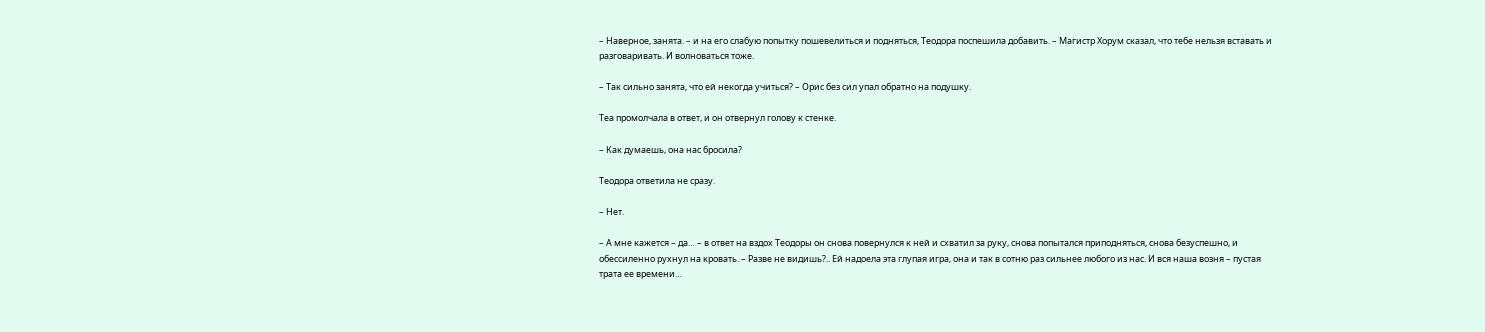– Наверное, занята. – и на его слабую попытку пошевелиться и подняться, Теодора поспешила добавить. – Магистр Хорум сказал, что тебе нельзя вставать и разговаривать. И волноваться тоже.

– Так сильно занята, что ей некогда учиться? – Орис без сил упал обратно на подушку.

Теа промолчала в ответ, и он отвернул голову к стенке.

– Как думаешь, она нас бросила?

Теодора ответила не сразу.

– Нет.

– А мне кажется – да… – в ответ на вздох Теодоры он снова повернулся к ней и схватил за руку, снова попытался приподняться, снова безуспешно, и обессиленно рухнул на кровать. – Разве не видишь?.. Ей надоела эта глупая игра, она и так в сотню раз сильнее любого из нас. И вся наша возня – пустая трата ее времени…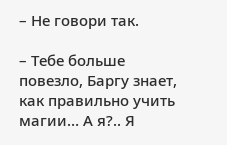– Не говори так.

– Тебе больше повезло, Баргу знает, как правильно учить магии… А я?.. Я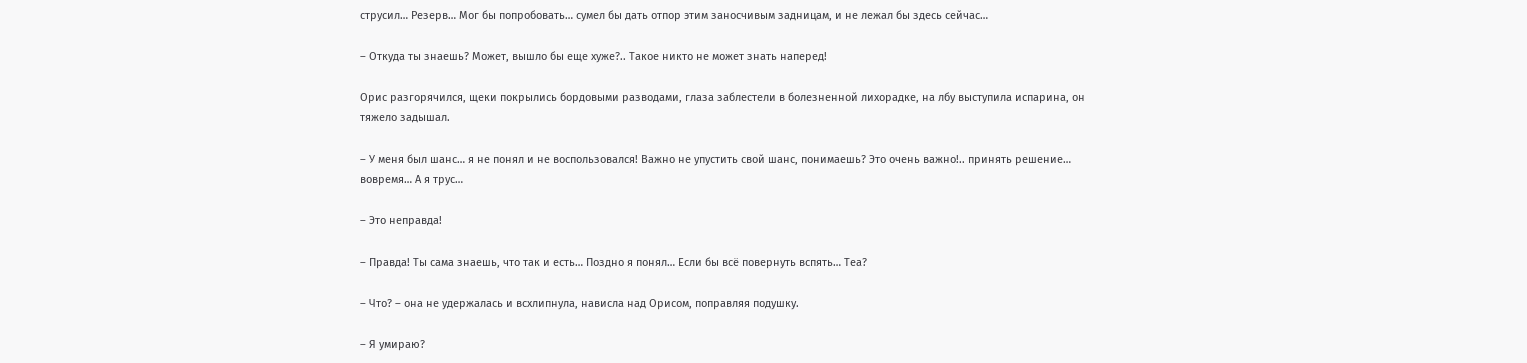струсил… Резерв… Мог бы попробовать… сумел бы дать отпор этим заносчивым задницам, и не лежал бы здесь сейчас…

– Откуда ты знаешь? Может, вышло бы еще хуже?.. Такое никто не может знать наперед!

Орис разгорячился, щеки покрылись бордовыми разводами, глаза заблестели в болезненной лихорадке, на лбу выступила испарина, он тяжело задышал.

– У меня был шанс… я не понял и не воспользовался! Важно не упустить свой шанс, понимаешь? Это очень важно!.. принять решение… вовремя… А я трус…

– Это неправда!

– Правда! Ты сама знаешь, что так и есть… Поздно я понял… Если бы всё повернуть вспять… Теа?

– Что? – она не удержалась и всхлипнула, нависла над Орисом, поправляя подушку.

– Я умираю?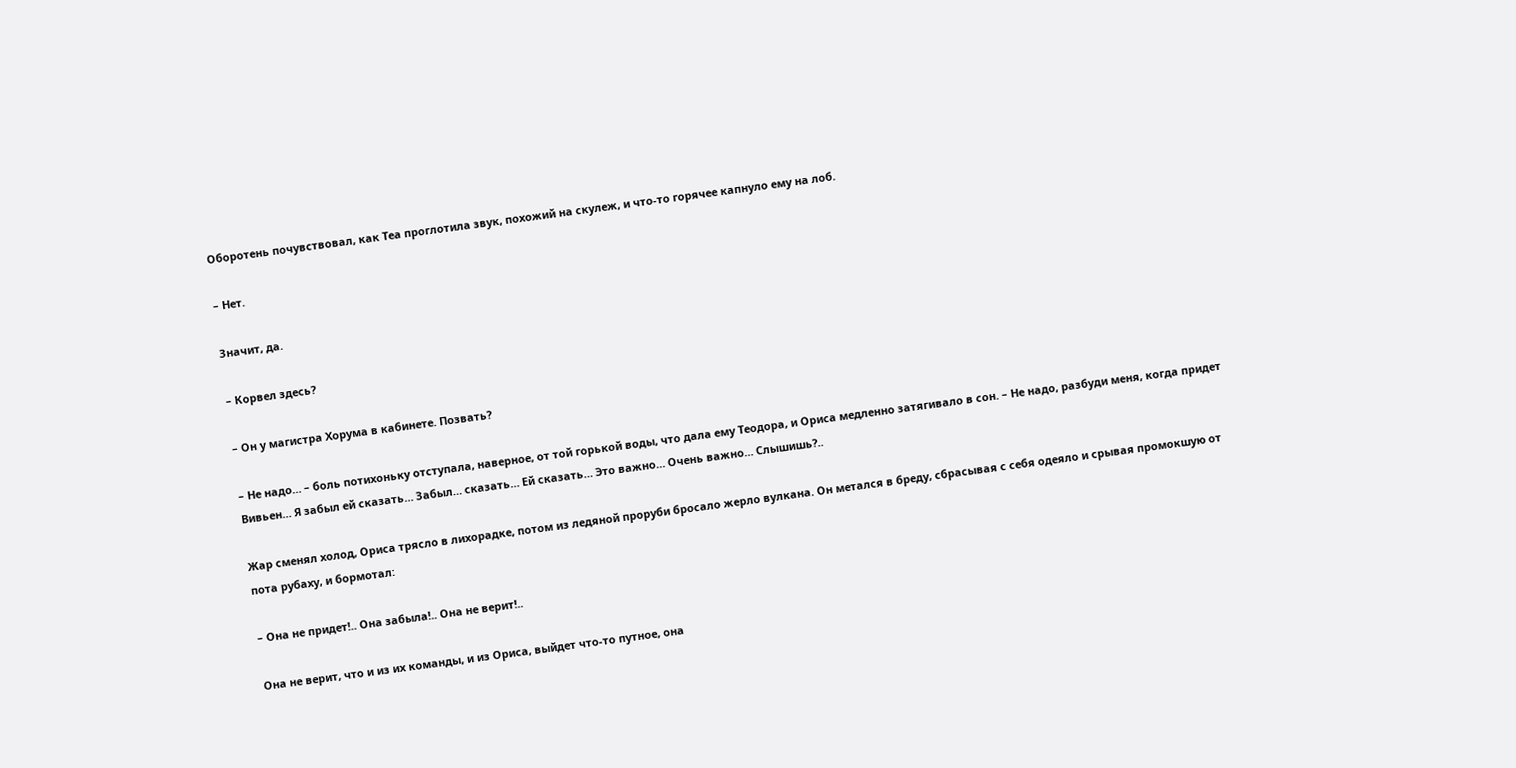Оборотень почувствовал, как Теа проглотила звук, похожий на скулеж, и что-то горячее капнуло ему на лоб.

– Нет.

Значит, да.

– Корвел здесь?

– Он у магистра Хорума в кабинете. Позвать?

– Не надо… – боль потихоньку отступала, наверное, от той горькой воды, что дала ему Теодора, и Ориса медленно затягивало в сон. – Не надо, разбуди меня, когда придет Вивьен… Я забыл ей сказать… Забыл… сказать… Ей сказать… Это важно… Очень важно… Слышишь?..

Жар сменял холод, Ориса трясло в лихорадке, потом из ледяной проруби бросало жерло вулкана. Он метался в бреду, сбрасывая с себя одеяло и срывая промокшую от пота рубаху, и бормотал:

– Она не придет!.. Она забыла!.. Она не верит!..

Она не верит, что и из их команды, и из Ориса, выйдет что-то путное, она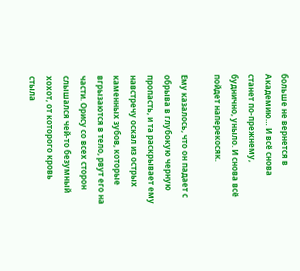больше не вернется в Академию… И всё снова станет по-прежнему, буднично, уныло. И снова всё пойдет наперекосяк.

Ему казалось, что он падает с обрыва в глубокую черную пропасть, и та раскрывает ему навстречу оскал из острых каменных зубов, которые вгрызаются в тело, рвут его на части. Орису со всех сторон слышался чей-то безумный хохот, от которого кровь стыла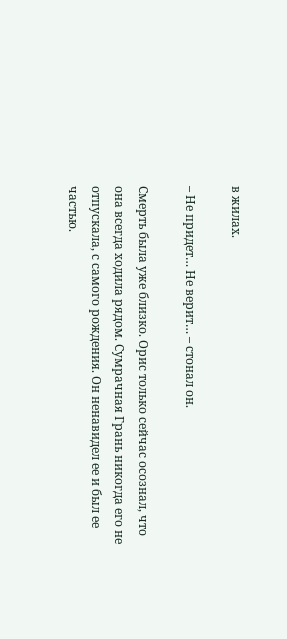в жилах.

– Не придет… Не верит… – стонал он.

Смерть была уже близко. Орис только сейчас осознал, что она всегда ходила рядом. Сумрачная Грань никогда его не отпускала, с самого рождения. Он ненавидел ее и был ее частью.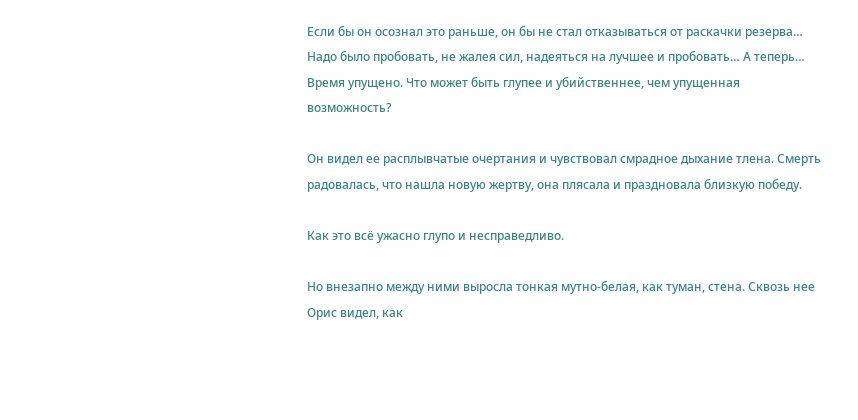Если бы он осознал это раньше, он бы не стал отказываться от раскачки резерва… Надо было пробовать, не жалея сил, надеяться на лучшее и пробовать… А теперь… Время упущено. Что может быть глупее и убийственнее, чем упущенная возможность?

Он видел ее расплывчатые очертания и чувствовал смрадное дыхание тлена. Смерть радовалась, что нашла новую жертву, она плясала и праздновала близкую победу.

Как это всё ужасно глупо и несправедливо.

Но внезапно между ними выросла тонкая мутно-белая, как туман, стена. Сквозь нее Орис видел, как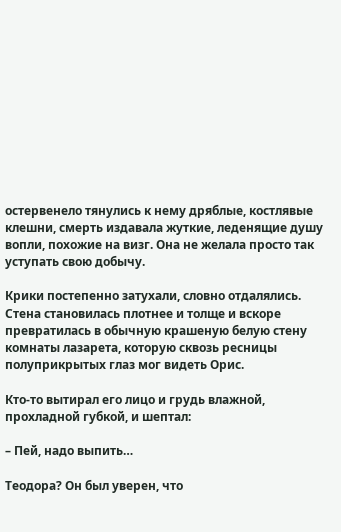остервенело тянулись к нему дряблые, костлявые клешни, смерть издавала жуткие, леденящие душу вопли, похожие на визг. Она не желала просто так уступать свою добычу.

Крики постепенно затухали, словно отдалялись. Стена становилась плотнее и толще и вскоре превратилась в обычную крашеную белую стену комнаты лазарета, которую сквозь ресницы полуприкрытых глаз мог видеть Орис.

Кто-то вытирал его лицо и грудь влажной, прохладной губкой, и шептал:

– Пей, надо выпить…

Теодора? Он был уверен, что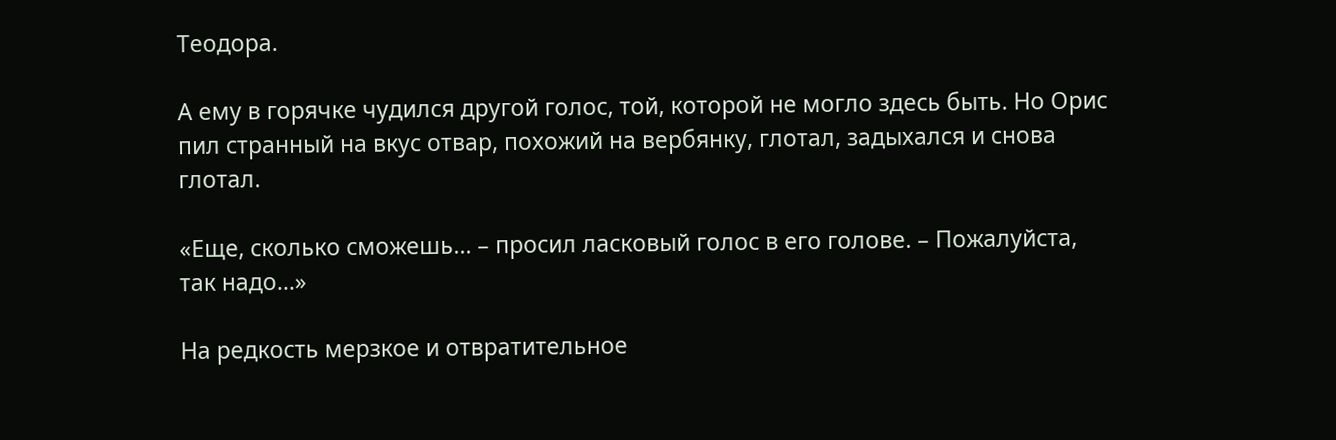Теодора.

А ему в горячке чудился другой голос, той, которой не могло здесь быть. Но Орис пил странный на вкус отвар, похожий на вербянку, глотал, задыхался и снова глотал.

«Еще, сколько сможешь… – просил ласковый голос в его голове. – Пожалуйста, так надо…»

На редкость мерзкое и отвратительное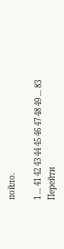пойло.

1 ... 41 42 43 44 45 46 47 48 49 ... 83
Перейти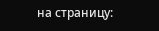на страницу: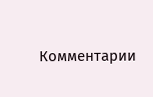Комментарии